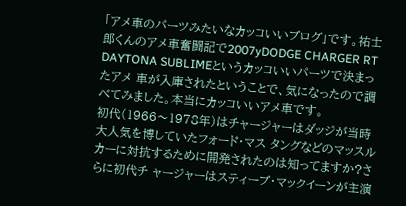「アメ車のパーツみたいなカッコいいブログ」です。祐士郎くんのアメ車奮闘記で2007yDODGE CHARGER RT DAYTONA SUBLIMEというカッコいいパーツで決まったアメ 車が入庫されたということで、気になったので調べてみました。本当にカッコいいアメ車です。
初代(1966〜1978年)はチャージャーはダッジが当時大人気を博していたフォード・マス タングなどのマッスルカーに対抗するために開発されたのは知ってますか?さらに初代チ ャージャーはスティーブ・マックイーンが主演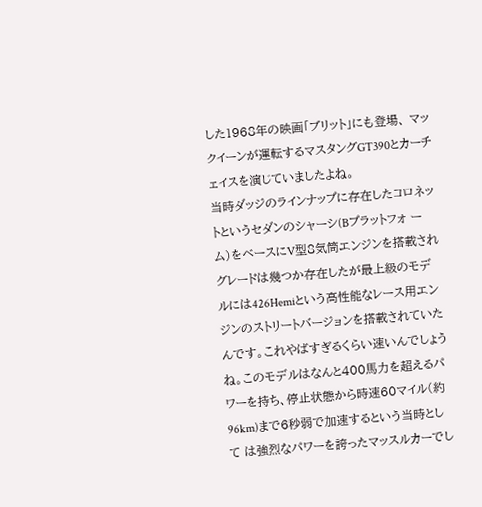した1968年の映画「ブリット」にも登場、 マックイーンが運転するマスタングGT390とカーチェイスを演じていましたよね。
当時ダッジのラインナップに存在したコロネットというセダンのシャーシ(Bプラットフォ ーム)をベースにV型8気筒エンジンを搭載されグレードは幾つか存在したが最上級のモデ ルには426Hemiという高性能なレース用エンジンのストリートバージョンを搭載されていた んです。これやばすぎるくらい速いんでしょうね。このモデルはなんと400馬力を超えるパ ワーを持ち、停止状態から時速60マイル(約96km)まで6秒弱で加速するという当時として は強烈なパワーを誇ったマッスルカーでし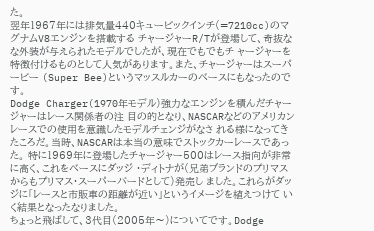た。
翌年1967年には排気量440キュービックインチ(=7210cc)のマグナムV8エンジンを搭載する チャージャーR/Tが登場して、奇抜なな外装が与えられたモデルでしたが、現在でもでもチ ャージャーを特徴付けるものとして人気があります。また、チャージャーはスーパービー (Super Bee)というマッスルカーのベースにもなったのです。
Dodge Charger(1970年モデル)強力なエンジンを積んだチャージャーはレース関係者の注 目の的となり、NASCARなどのアメリカンレースでの使用を意識したモデルチェンジがなさ れる様になってきたころだ。当時、NASCARは本当の意味でストックカーレースであった。 特に1969年に登場したチャージャー500はレース指向が非常に高く、これをベースにダッジ ・ディトナが(兄弟ブランドのプリマスからもプリマス・スーパーバードとして)発売し ました。これらがダッジに「レースと市販車の距離が近い」というイメージを植えつけて いく結果となったなりました。
ちょっと飛ばして、3代目(2005年〜)についてです。Dodge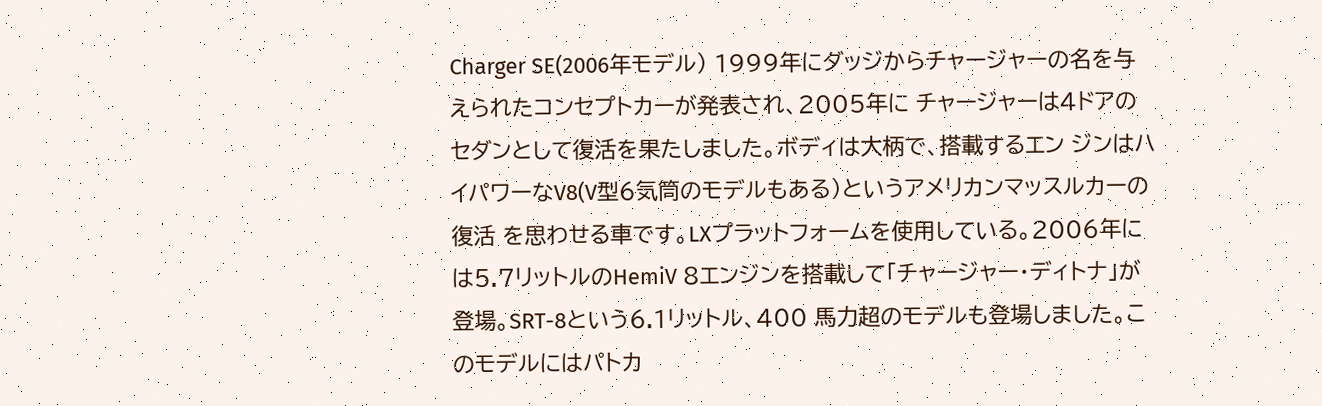Charger SE(2006年モデル) 1999年にダッジからチャージャーの名を与えられたコンセプトカーが発表され、2005年に チャージャーは4ドアのセダンとして復活を果たしました。ボディは大柄で、搭載するエン ジンはハイパワーなV8(V型6気筒のモデルもある)というアメリカンマッスルカーの復活 を思わせる車です。LXプラットフォームを使用している。2006年には5.7リットルのHemiV 8エンジンを搭載して「チャージャー・ディトナ」が登場。SRT-8という6.1リットル、400 馬力超のモデルも登場しました。このモデルにはパトカ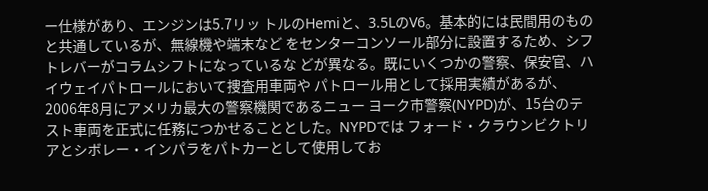ー仕様があり、エンジンは5.7リッ トルのHemiと、3.5LのV6。基本的には民間用のものと共通しているが、無線機や端末など をセンターコンソール部分に設置するため、シフトレバーがコラムシフトになっているな どが異なる。既にいくつかの警察、保安官、ハイウェイパトロールにおいて捜査用車両や パトロール用として採用実績があるが、2006年8月にアメリカ最大の警察機関であるニュー ヨーク市警察(NYPD)が、15台のテスト車両を正式に任務につかせることとした。NYPDでは フォード・クラウンビクトリアとシボレー・インパラをパトカーとして使用してお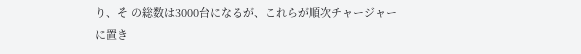り、そ の総数は3000台になるが、これらが順次チャージャーに置き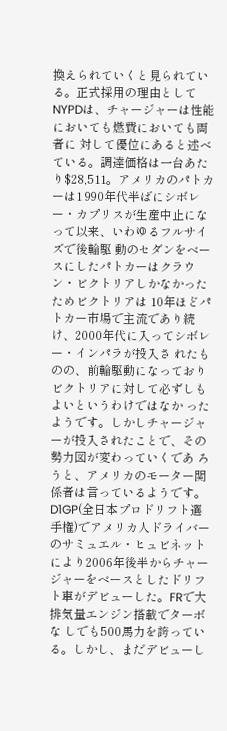換えられていくと見られてい る。正式採用の理由としてNYPDは、チャージャーは性能においても燃費においても両者に 対して優位にあると述べている。調達価格は一台あたり$28,511。アメリカのパトカーは1 990年代半ばにシボレー・カプリスが生産中止になって以来、いわゆるフルサイズで後輪駆 動のセダンをベースにしたパトカーはクラウン・ビクトリアしかなかったためビクトリアは 10年ほどパトカー市場で主流であり続け、2000年代に入ってシボレー・インパラが投入さ れたものの、前輪駆動になっておりビクトリアに対して必ずしもよいというわけではなか ったようです。しかしチャージャーが投入されたことで、その勢力図が変わっていくであ ろうと、アメリカのモーター関係者は言っているようです。D1GP(全日本プロドリフト選 手権)でアメリカ人ドライバーのサミュエル・ヒュビネットにより2006年後半からチャー ジャーをベースとしたドリフト車がデビューした。FRで大排気量エンジン搭載でターボな しでも500馬力を誇っている。しかし、まだデビューし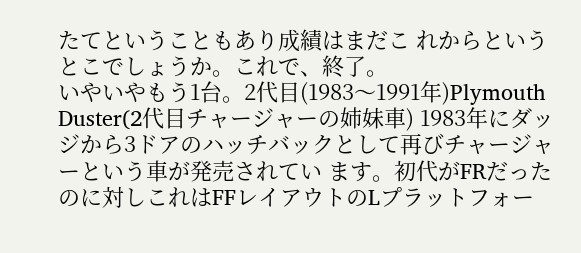たてということもあり成績はまだこ れからというとこでしょうか。これで、終了。
いやいやもう1台。2代目(1983〜1991年)Plymouth Duster(2代目チャージャーの姉妹車) 1983年にダッジから3ドアのハッチバックとして再びチャージャーという車が発売されてい ます。初代がFRだったのに対しこれはFFレイアウトのLプラットフォー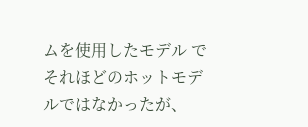ムを使用したモデル でそれほどのホットモデルではなかったが、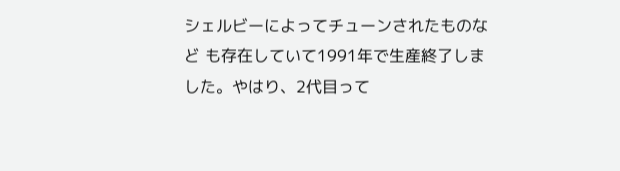シェルビーによってチューンされたものなど も存在していて1991年で生産終了しました。やはり、2代目って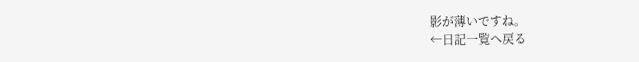影が薄いですね。
←日記一覧へ戻る